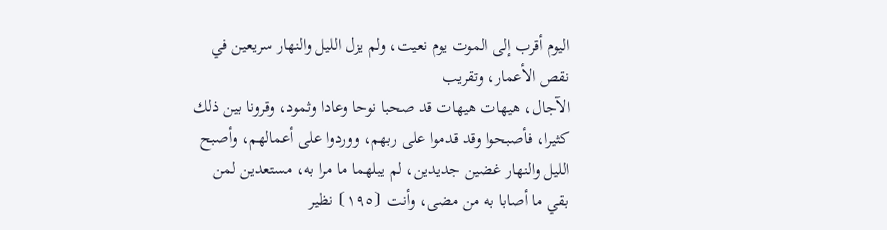اليوم أقرب إلى الموت يوم نعيت، ولم يزل الليل والنهار سريعين في نقص الأعمار، وتقريب
الآجال، هيهات هيهات قد صحبا نوحا وعادا وثمود، وقرونا بين ذلك كثيرا، فأصبحوا وقد قدموا على ربهم، ووردوا على أعمالهم، وأصبح الليل والنهار غضين جديدين، لم يبلهما ما مرا به، مستعدين لمن بقي ما أصابا به من مضى، وأنت ⦗١٩٥⦘ نظير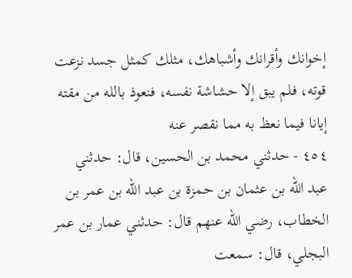إخوانك وأقرانك وأشباهك، مثلك كمثل جسد نزعت قوته، فلم يبق إلا حشاشة نفسه، فنعوذ بالله من مقته إيانا فيما نعظ به مما نقصر عنه
٤٥٤ - حدثني محمد بن الحسين، قال: حدثني عبد الله بن عثمان بن حمزة بن عبد الله بن عمر بن الخطاب، رضي الله عنهم قال: حدثني عمار بن عمر البجلي، قال: سمعت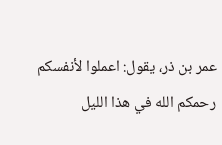عمر بن ذر، يقول: اعملوا لأنفسكم رحمكم الله في هذا الليل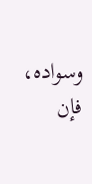وسواده، فإن